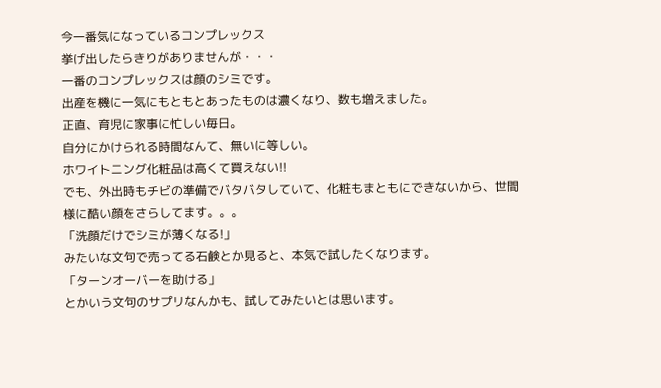今一番気になっているコンプレックス
挙げ出したらきりがありませんが・・・
一番のコンプレックスは顔のシミです。
出産を機に一気にもともとあったものは濃くなり、数も増えました。
正直、育児に家事に忙しい毎日。
自分にかけられる時間なんて、無いに等しい。
ホワイトニング化粧品は高くて買えない!!
でも、外出時もチビの準備でバタバタしていて、化粧もまともにできないから、世間様に酷い顔をさらしてます。。。
「洗顔だけでシミが薄くなる!」
みたいな文句で売ってる石鹸とか見ると、本気で試したくなります。
「ターンオーバーを助ける」
とかいう文句のサプリなんかも、試してみたいとは思います。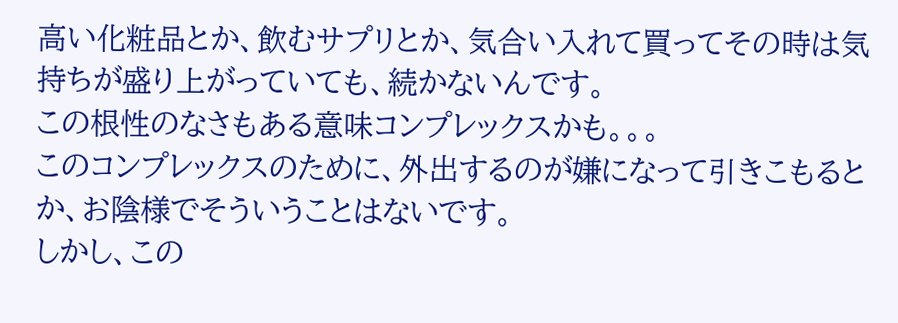高い化粧品とか、飲むサプリとか、気合い入れて買ってその時は気持ちが盛り上がっていても、続かないんです。
この根性のなさもある意味コンプレックスかも。。。
このコンプレックスのために、外出するのが嫌になって引きこもるとか、お陰様でそういうことはないです。
しかし、この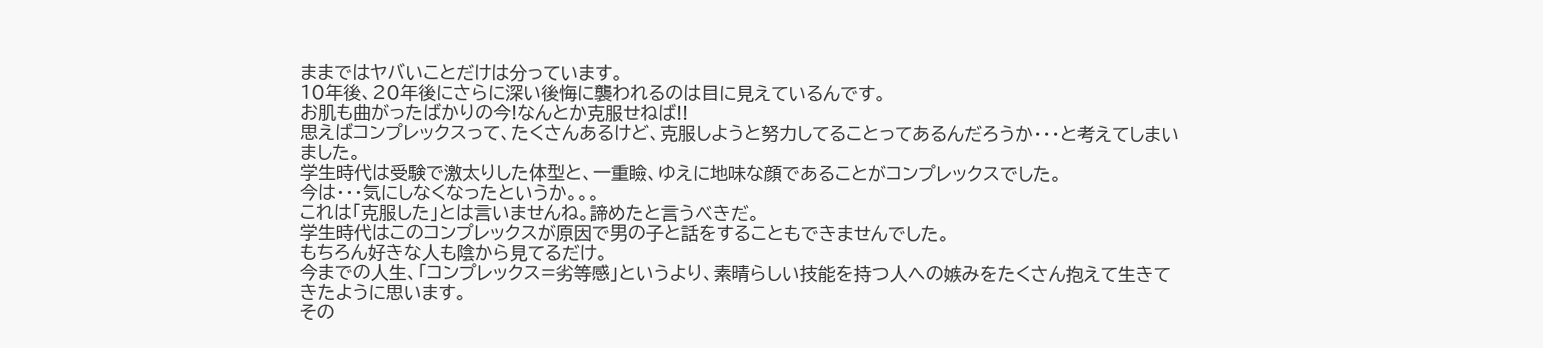ままではヤバいことだけは分っています。
10年後、20年後にさらに深い後悔に襲われるのは目に見えているんです。
お肌も曲がったばかりの今!なんとか克服せねば!!
思えばコンプレックスって、たくさんあるけど、克服しようと努力してることってあるんだろうか・・・と考えてしまいました。
学生時代は受験で激太りした体型と、一重瞼、ゆえに地味な顔であることがコンプレックスでした。
今は・・・気にしなくなったというか。。。
これは「克服した」とは言いませんね。諦めたと言うべきだ。
学生時代はこのコンプレックスが原因で男の子と話をすることもできませんでした。
もちろん好きな人も陰から見てるだけ。
今までの人生、「コンプレックス=劣等感」というより、素晴らしい技能を持つ人への嫉みをたくさん抱えて生きてきたように思います。
その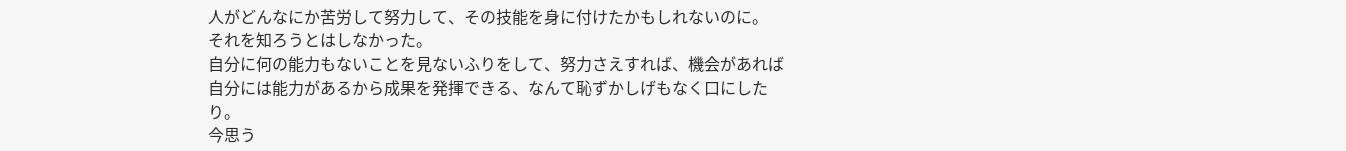人がどんなにか苦労して努力して、その技能を身に付けたかもしれないのに。
それを知ろうとはしなかった。
自分に何の能力もないことを見ないふりをして、努力さえすれば、機会があれば自分には能力があるから成果を発揮できる、なんて恥ずかしげもなく口にしたり。
今思う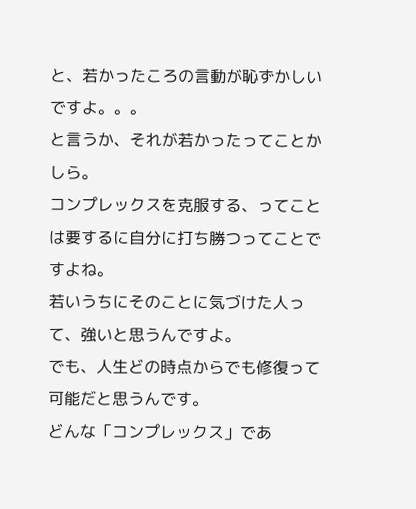と、若かったころの言動が恥ずかしいですよ。。。
と言うか、それが若かったってことかしら。
コンプレックスを克服する、ってことは要するに自分に打ち勝つってことですよね。
若いうちにそのことに気づけた人って、強いと思うんですよ。
でも、人生どの時点からでも修復って可能だと思うんです。
どんな「コンプレックス」であ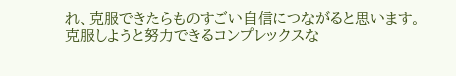れ、克服できたらものすごい自信につながると思います。
克服しようと努力できるコンプレックスな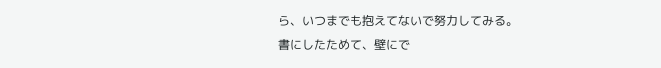ら、いつまでも抱えてないで努力してみる。
書にしたためて、壁にで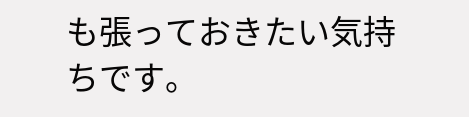も張っておきたい気持ちです。